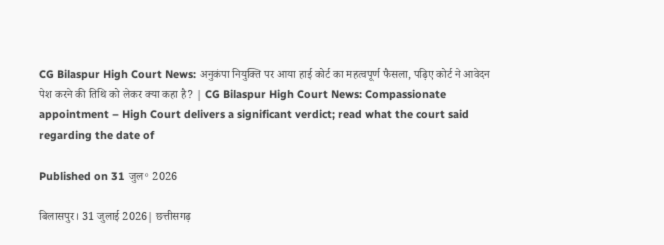CG Bilaspur High Court News: अनुकंपा नियुक्ति पर आया हाई कोर्ट का महत्वपूर्ण फैसला, पढ़िए कोर्ट ने आवेदन पेश करने की तिथि को लेकर क्या कहा है? | CG Bilaspur High Court News: Compassionate appointment – High Court delivers a significant verdict; read what the court said regarding the date of

Published on 31 जुल॰ 2026

बिलासपुर। 31 जुलाई 2026| छत्तीसगढ़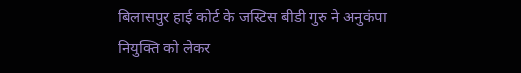बिलासपुर हाई कोर्ट के जस्टिस बीडी गुरु ने अनुकंपा नियुक्ति को लेकर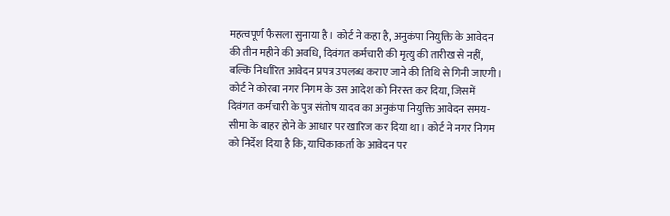महत्वपूर्ण फैसला सुनाया है। कोर्ट ने कहा है, अनुकंपा नियुक्ति के आवेदन की तीन महीने की अवधि, दिवंगत कर्मचारी की मृत्यु की तारीख से नहीं, बल्कि निर्धारित आवेदन प्रपत्र उपलब्ध कराए जाने की तिथि से गिनी जाएगी। कोर्ट ने कोरबा नगर निगम के उस आदेश को निरस्त कर दिया, जिसमें दिवंगत कर्मचारी के पुत्र संतोष यादव का अनुकंपा नियुक्ति आवेदन समय-सीमा के बाहर होने के आधार पर खारिज कर दिया था। कोर्ट ने नगर निगम को निर्देश दिया है कि, याचिकाकर्ता के आवेदन पर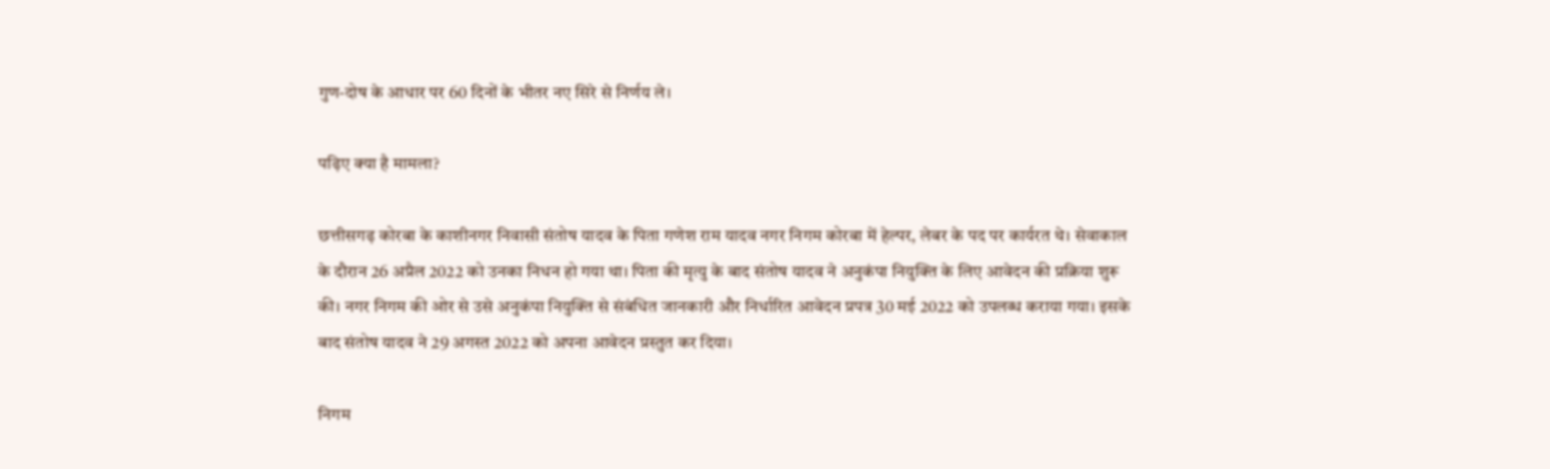गुण-दोष के आधार पर 60 दिनों के भीतर नए सिरे से निर्णय ले।

पढ़िए क्या है मामला?

छत्तीसगढ़ कोरबा के काशीनगर निवासी संतोष यादव के पिता गणेश राम यादव नगर निगम कोरबा में हेल्पर, लेबर के पद पर कार्यरत थे। सेवाकाल के दौरान 26 अप्रैल 2022 को उनका निधन हो गया था। पिता की मृत्यु के बाद संतोष यादव ने अनुकंपा नियुक्ति के लिए आवेदन की प्रक्रिया शुरू की। नगर निगम की ओर से उसे अनुकंपा नियुक्ति से संबंधित जानकारी और निर्धारित आवेदन प्रपत्र 30 मई 2022 को उपलब्ध कराया गया। इसके बाद संतोष यादव ने 29 अगस्त 2022 को अपना आवेदन प्रस्तुत कर दिया।

निगम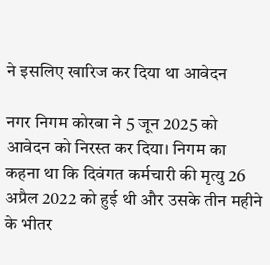ने इसलिए खारिज कर दिया था आवेदन

नगर निगम कोरबा ने 5 जून 2025 को आवेदन को निरस्त कर दिया। निगम का कहना था कि दिवंगत कर्मचारी की मृत्यु 26 अप्रैल 2022 को हुई थी और उसके तीन महीने के भीतर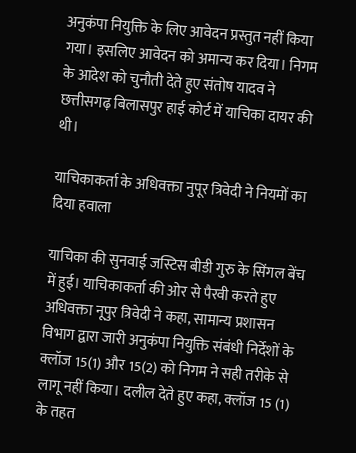अनुकंपा नियुक्ति के लिए आवेदन प्रस्तुत नहीं किया गया। इसलिए आवेदन को अमान्य कर दिया। निगम के आदेश को चुनौती देते हुए संतोष यादव ने छत्तीसगढ़ बिलासपुर हाई कोर्ट में याचिका दायर की थी।

याचिकाकर्ता के अधिवक्ता नुपूर त्रिवेदी ने नियमों का दिया हवाला

याचिका की सुनवाई जस्टिस बीडी गुरु के सिंगल बेंच में हुई। याचिकाकर्ता की ओर से पैरवी करते हुए अधिवक्ता नूपुर त्रिवेदी ने कहा, सामान्य प्रशासन विभाग द्वारा जारी अनुकंपा नियुक्ति संबंधी निर्देशों के क्लॉज 15(1) और 15(2) को निगम ने सही तरीके से लागू नहीं किया। दलील देते हुए कहा, क्लॉज 15 (1) के तहत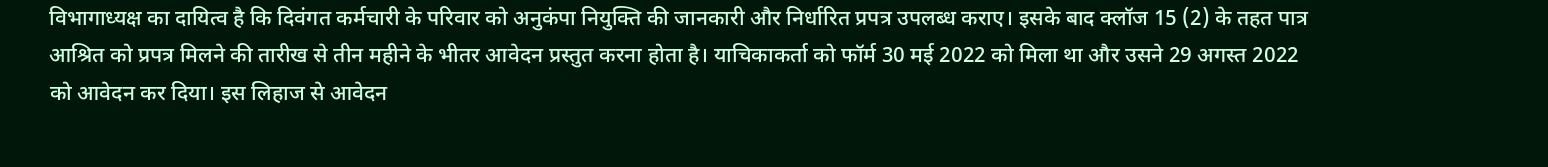विभागाध्यक्ष का दायित्व है कि दिवंगत कर्मचारी के परिवार को अनुकंपा नियुक्ति की जानकारी और निर्धारित प्रपत्र उपलब्ध कराए। इसके बाद क्लॉज 15 (2) के तहत पात्र आश्रित को प्रपत्र मिलने की तारीख से तीन महीने के भीतर आवेदन प्रस्तुत करना होता है। याचिकाकर्ता को फॉर्म 30 मई 2022 को मिला था और उसने 29 अगस्त 2022 को आवेदन कर दिया। इस लिहाज से आवेदन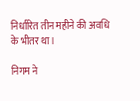निर्धारित तीन महीने की अवधि के भीतर था।

निगम ने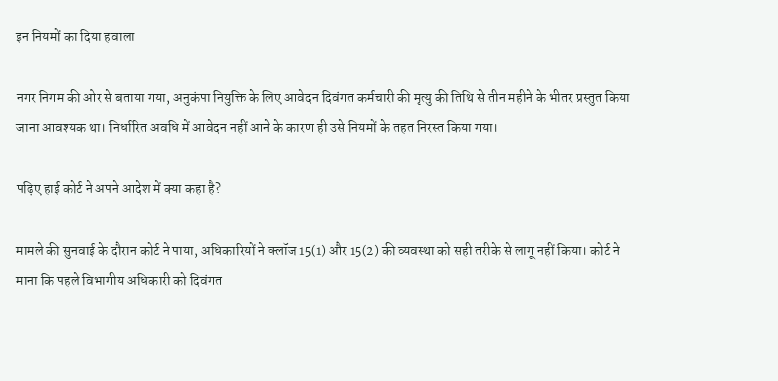इन नियमों का दिया हवाला

नगर निगम की ओर से बताया गया, अनुकंपा नियुक्ति के लिए आवेदन दिवंगत कर्मचारी की मृत्यु की तिथि से तीन महीने के भीतर प्रस्तुत किया जाना आवश्यक था। निर्धारित अवधि में आवेदन नहीं आने के कारण ही उसे नियमों के तहत निरस्त किया गया।

पढ़िए हाई कोर्ट ने अपने आदेश में क्या कहा है?

मामले की सुनवाई के दौरान कोर्ट ने पाया, अधिकारियों ने क्लॉज 15(1) और 15(2) की व्यवस्था को सही तरीके से लागू नहीं किया। कोर्ट ने माना कि पहले विभागीय अधिकारी को दिवंगत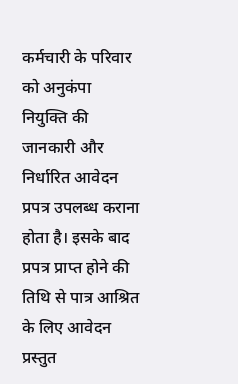कर्मचारी के परिवार को अनुकंपा नियुक्ति की जानकारी और निर्धारित आवेदन प्रपत्र उपलब्ध कराना होता है। इसके बाद प्रपत्र प्राप्त होने की तिथि से पात्र आश्रित के लिए आवेदन प्रस्तुत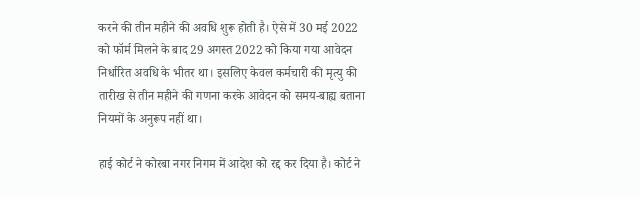करने की तीन महीने की अवधि शुरू होती है। ऐसे में 30 मई 2022 को फॉर्म मिलने के बाद 29 अगस्त 2022 को किया गया आवेदन निर्धारित अवधि के भीतर था। इसलिए केवल कर्मचारी की मृत्यु की तारीख से तीन महीने की गणना करके आवेदन को समय-बाह्य बताना नियमों के अनुरूप नहीं था।

हाई कोर्ट ने कोरबा नगर निगम में आदेश को रद्द कर दिया है। कोर्ट ने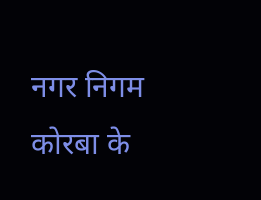नगर निगम कोरबा के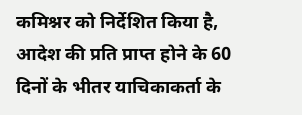कमिश्नर को निर्देशित किया है, आदेश की प्रति प्राप्त होने के 60 दिनों के भीतर याचिकाकर्ता के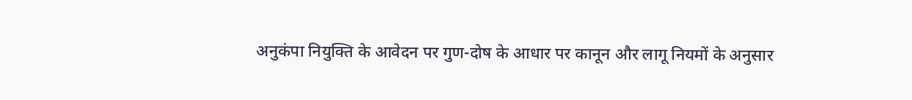अनुकंपा नियुक्ति के आवेदन पर गुण-दोष के आधार पर कानून और लागू नियमों के अनुसार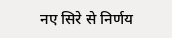नए सिरे से निर्णय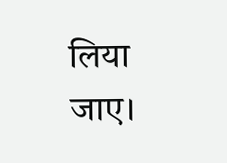लिया जाए।